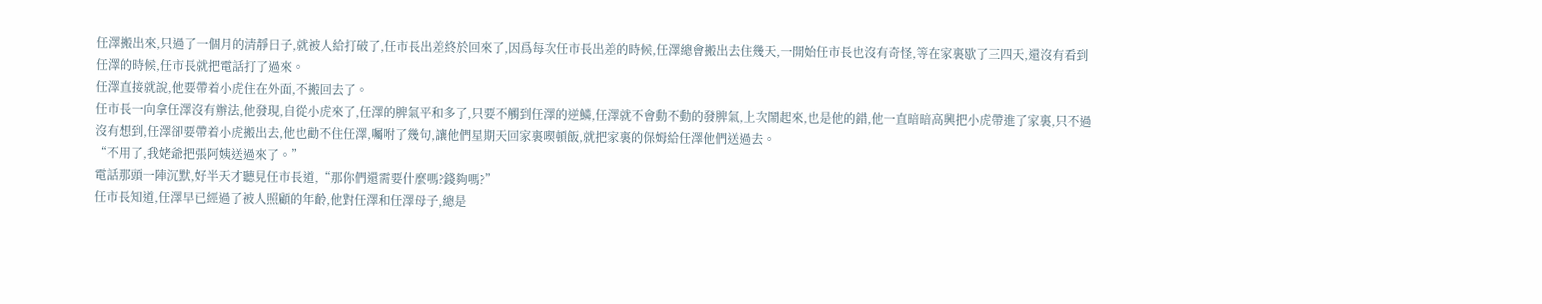任澤搬出來,只過了一個月的清靜日子,就被人給打破了,任市長出差終於回來了,因爲每次任市長出差的時候,任澤總會搬出去住幾天,一開始任市長也沒有奇怪,等在家裏歇了三四天,還沒有看到任澤的時候,任市長就把電話打了過來。
任澤直接就說,他要帶着小虎住在外面,不搬回去了。
任市長一向拿任澤沒有辦法,他發現,自從小虎來了,任澤的脾氣平和多了,只要不觸到任澤的逆鱗,任澤就不會動不動的發脾氣,上次鬧起來,也是他的錯,他一直暗暗高興把小虎帶進了家裏,只不過沒有想到,任澤卻要帶着小虎搬出去,他也勸不住任澤,囑咐了幾句,讓他們星期天回家裏喫頓飯,就把家裏的保姆給任澤他們送過去。
“不用了,我姥爺把張阿姨送過來了。”
電話那頭一陣沉默,好半天才聽見任市長道,“那你們還需要什麼嗎?錢夠嗎?”
任市長知道,任澤早已經過了被人照顧的年齡,他對任澤和任澤母子,總是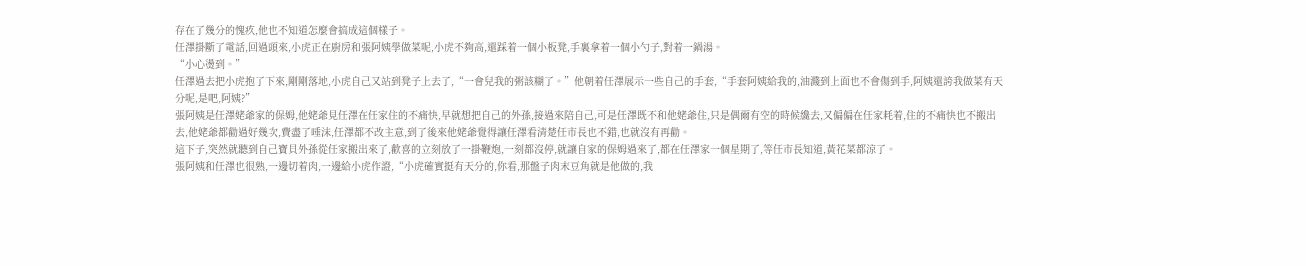存在了幾分的愧疚,他也不知道怎麼會搞成這個樣子。
任澤掛斷了電話,回過頭來,小虎正在廚房和張阿姨學做菜呢,小虎不夠高,還踩着一個小板凳,手裏拿着一個小勺子,對着一鍋湯。
“小心燙到。”
任澤過去把小虎抱了下來,剛剛落地,小虎自己又站到凳子上去了,“一會兒我的粥該糊了。”他朝着任澤展示一些自己的手套,“手套阿姨給我的,油濺到上面也不會傷到手,阿姨還誇我做菜有天分呢,是吧,阿姨?”
張阿姨是任澤姥爺家的保姆,他姥爺見任澤在任家住的不痛快,早就想把自己的外孫,接過來陪自己,可是任澤既不和他姥爺住,只是偶爾有空的時候纔去,又偏偏在任家耗着,住的不痛快也不搬出去,他姥爺都勸過好幾次,費盡了唾沫,任澤都不改主意,到了後來他姥爺覺得讓任澤看清楚任市長也不錯,也就沒有再勸。
這下子,突然就聽到自己寶貝外孫從任家搬出來了,歡喜的立刻放了一掛鞭炮,一刻都沒停,就讓自家的保姆過來了,都在任澤家一個星期了,等任市長知道,黃花菜都涼了。
張阿姨和任澤也很熟,一邊切着肉,一邊給小虎作證,“小虎確實挺有天分的,你看,那盤子肉末豆角就是他做的,我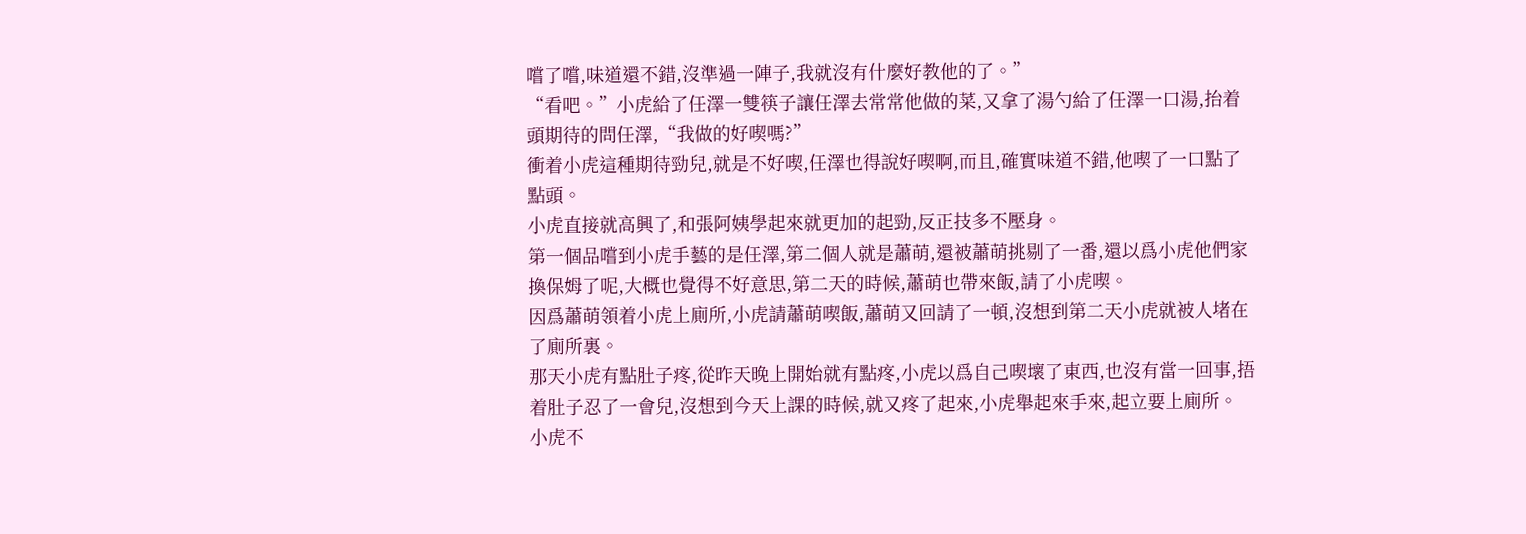嚐了嚐,味道還不錯,沒準過一陣子,我就沒有什麼好教他的了。”
“看吧。”小虎給了任澤一雙筷子讓任澤去常常他做的菜,又拿了湯勺給了任澤一口湯,抬着頭期待的問任澤,“我做的好喫嗎?”
衝着小虎這種期待勁兒,就是不好喫,任澤也得說好喫啊,而且,確實味道不錯,他喫了一口點了點頭。
小虎直接就高興了,和張阿姨學起來就更加的起勁,反正技多不壓身。
第一個品嚐到小虎手藝的是任澤,第二個人就是蕭萌,還被蕭萌挑剔了一番,還以爲小虎他們家換保姆了呢,大概也覺得不好意思,第二天的時候,蕭萌也帶來飯,請了小虎喫。
因爲蕭萌領着小虎上廁所,小虎請蕭萌喫飯,蕭萌又回請了一頓,沒想到第二天小虎就被人堵在了廁所裏。
那天小虎有點肚子疼,從昨天晚上開始就有點疼,小虎以爲自己喫壞了東西,也沒有當一回事,捂着肚子忍了一會兒,沒想到今天上課的時候,就又疼了起來,小虎舉起來手來,起立要上廁所。
小虎不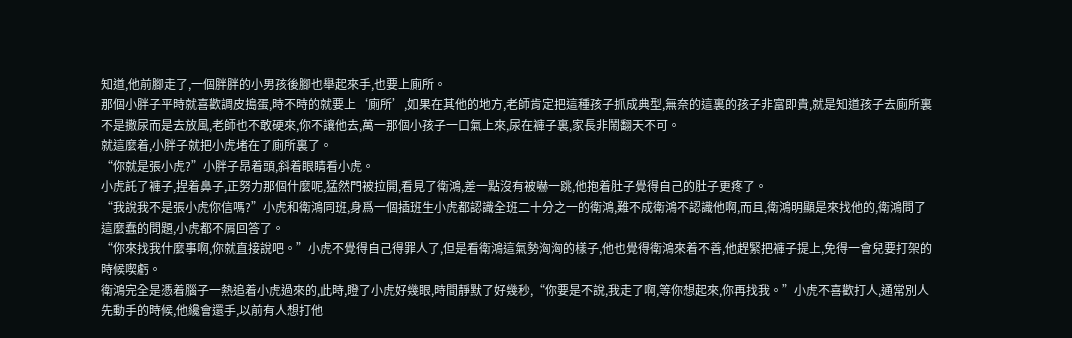知道,他前腳走了,一個胖胖的小男孩後腳也舉起來手,也要上廁所。
那個小胖子平時就喜歡調皮搗蛋,時不時的就要上‘廁所’,如果在其他的地方,老師肯定把這種孩子抓成典型,無奈的這裏的孩子非富即貴,就是知道孩子去廁所裏不是撒尿而是去放風,老師也不敢硬來,你不讓他去,萬一那個小孩子一口氣上來,尿在褲子裏,家長非鬧翻天不可。
就這麼着,小胖子就把小虎堵在了廁所裏了。
“你就是張小虎?”小胖子昂着頭,斜着眼睛看小虎。
小虎託了褲子,捏着鼻子,正努力那個什麼呢,猛然門被拉開,看見了衛鴻,差一點沒有被嚇一跳,他抱着肚子覺得自己的肚子更疼了。
“我說我不是張小虎你信嗎?”小虎和衛鴻同班,身爲一個插班生小虎都認識全班二十分之一的衛鴻,難不成衛鴻不認識他啊,而且,衛鴻明顯是來找他的,衛鴻問了這麼蠢的問題,小虎都不屑回答了。
“你來找我什麼事啊,你就直接說吧。”小虎不覺得自己得罪人了,但是看衛鴻這氣勢洶洶的樣子,他也覺得衛鴻來着不善,他趕緊把褲子提上,免得一會兒要打架的時候喫虧。
衛鴻完全是憑着腦子一熱追着小虎過來的,此時,瞪了小虎好幾眼,時間靜默了好幾秒,“你要是不說,我走了啊,等你想起來,你再找我。”小虎不喜歡打人,通常別人先動手的時候,他纔會還手,以前有人想打他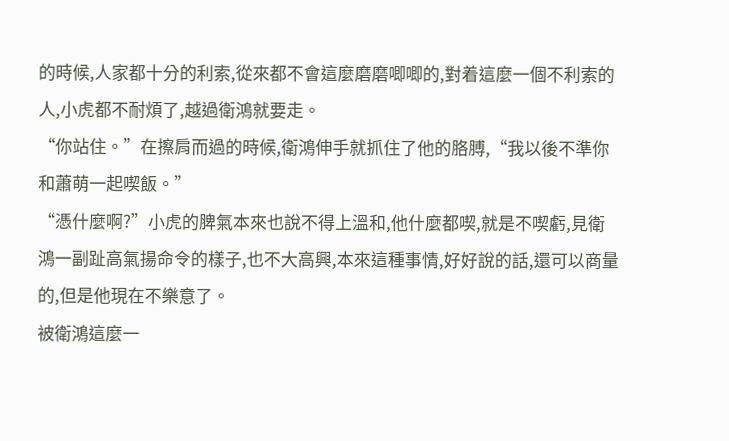的時候,人家都十分的利索,從來都不會這麼磨磨唧唧的,對着這麼一個不利索的人,小虎都不耐煩了,越過衛鴻就要走。
“你站住。”在擦肩而過的時候,衛鴻伸手就抓住了他的胳膊,“我以後不準你和蕭萌一起喫飯。”
“憑什麼啊?”小虎的脾氣本來也說不得上溫和,他什麼都喫,就是不喫虧,見衛鴻一副趾高氣揚命令的樣子,也不大高興,本來這種事情,好好說的話,還可以商量的,但是他現在不樂意了。
被衛鴻這麼一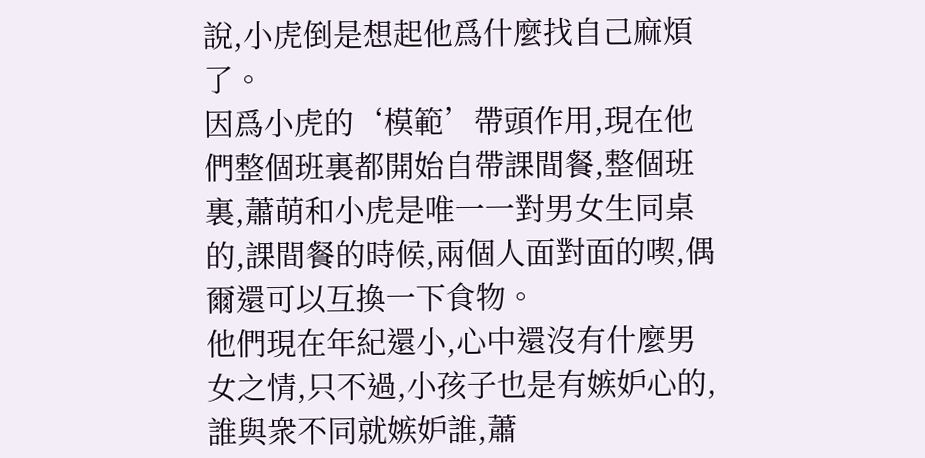說,小虎倒是想起他爲什麼找自己麻煩了。
因爲小虎的‘模範’帶頭作用,現在他們整個班裏都開始自帶課間餐,整個班裏,蕭萌和小虎是唯一一對男女生同桌的,課間餐的時候,兩個人面對面的喫,偶爾還可以互換一下食物。
他們現在年紀還小,心中還沒有什麼男女之情,只不過,小孩子也是有嫉妒心的,誰與衆不同就嫉妒誰,蕭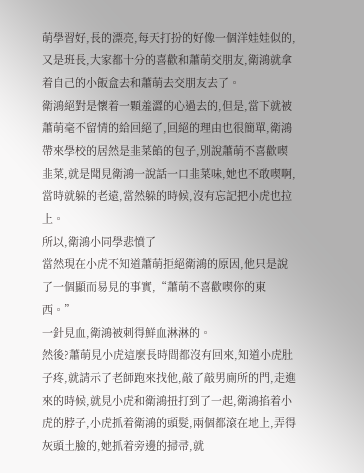萌學習好,長的漂亮,每天打扮的好像一個洋娃娃似的,又是班長,大家都十分的喜歡和蕭萌交朋友,衛鴻就拿着自己的小飯盒去和蕭萌去交朋友去了。
衛鴻絕對是懷着一顆羞澀的心過去的,但是,當下就被蕭萌毫不留情的給回絕了,回絕的理由也很簡單,衛鴻帶來學校的居然是韭菜餡的包子,別說蕭萌不喜歡喫韭菜,就是聞見衛鴻一說話一口韭菜味,她也不敢喫啊,當時就躲的老遠,當然躲的時候,沒有忘記把小虎也拉上。
所以,衛鴻小同學悲憤了
當然現在小虎不知道蕭萌拒絕衛鴻的原因,他只是說了一個顯而易見的事實,“蕭萌不喜歡喫你的東西。”
一針見血,衛鴻被刺得鮮血淋淋的。
然後?蕭萌見小虎這麼長時間都沒有回來,知道小虎肚子疼,就請示了老師跑來找他,敲了敲男廁所的門,走進來的時候,就見小虎和衛鴻扭打到了一起,衛鴻掐着小虎的脖子,小虎抓着衛鴻的頭髮,兩個都滾在地上,弄得灰頭土臉的,她抓着旁邊的掃帚,就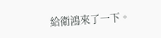給衛鴻來了一下。